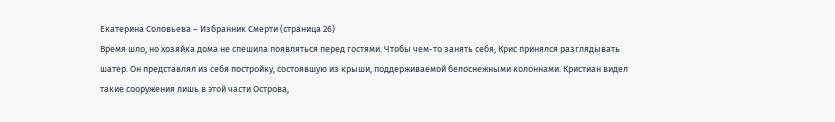Екатерина Соловьева – Избранник Смерти (страница 26)
Время шло, но хозяйка дома не спешила появляться перед гостями. Чтобы чем-то занять себя, Крис принялся разглядывать шатер. Он представлял из себя постройку, состоявшую из крыши, поддерживаемой белоснежными колоннами. Кристиан видел такие сооружения лишь в этой части Острова,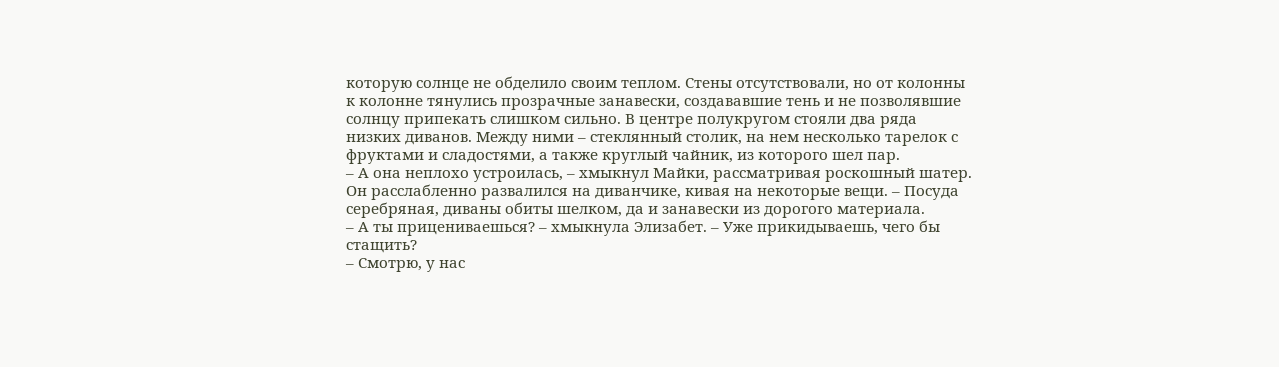которую солнце не обделило своим теплом. Стены отсутствовали, но от колонны к колонне тянулись прозрачные занавески, создававшие тень и не позволявшие солнцу припекать слишком сильно. В центре полукругом стояли два ряда низких диванов. Между ними – стеклянный столик, на нем несколько тарелок с фруктами и сладостями, а также круглый чайник, из которого шел пар.
– А она неплохо устроилась, – хмыкнул Майки, рассматривая роскошный шатер. Он расслабленно развалился на диванчике, кивая на некоторые вещи. – Посуда серебряная, диваны обиты шелком, да и занавески из дорогого материала.
– А ты прицениваешься? – хмыкнула Элизабет. – Уже прикидываешь, чего бы стащить?
– Смотрю, у нас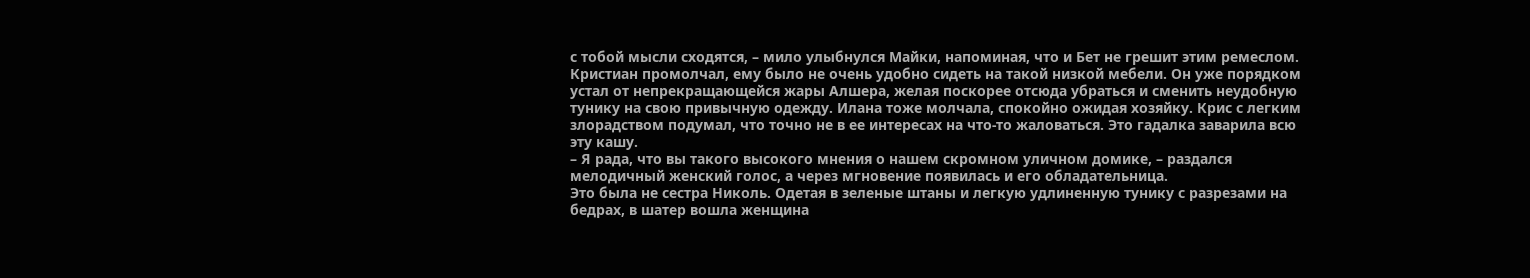с тобой мысли сходятся, – мило улыбнулся Майки, напоминая, что и Бет не грешит этим ремеслом.
Кристиан промолчал, ему было не очень удобно сидеть на такой низкой мебели. Он уже порядком устал от непрекращающейся жары Алшера, желая поскорее отсюда убраться и сменить неудобную тунику на свою привычную одежду. Илана тоже молчала, спокойно ожидая хозяйку. Крис с легким злорадством подумал, что точно не в ее интересах на что-то жаловаться. Это гадалка заварила всю эту кашу.
– Я рада, что вы такого высокого мнения о нашем скромном уличном домике, – раздался мелодичный женский голос, а через мгновение появилась и его обладательница.
Это была не сестра Николь. Одетая в зеленые штаны и легкую удлиненную тунику с разрезами на бедрах, в шатер вошла женщина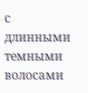с длинными темными волосами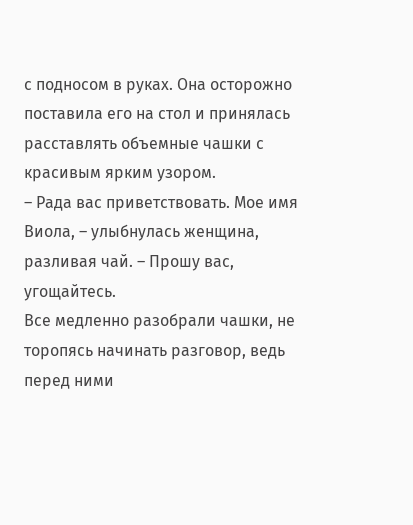с подносом в руках. Она осторожно поставила его на стол и принялась расставлять объемные чашки с красивым ярким узором.
– Рада вас приветствовать. Мое имя Виола, – улыбнулась женщина, разливая чай. – Прошу вас, угощайтесь.
Все медленно разобрали чашки, не торопясь начинать разговор, ведь перед ними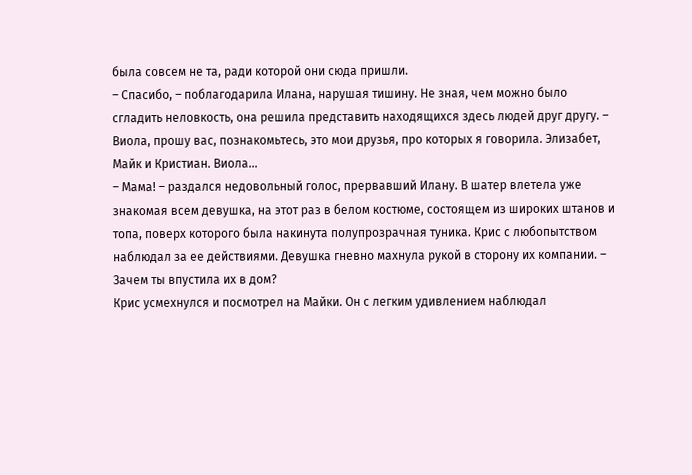была совсем не та, ради которой они сюда пришли.
– Спасибо, – поблагодарила Илана, нарушая тишину. Не зная, чем можно было сгладить неловкость, она решила представить находящихся здесь людей друг другу. – Виола, прошу вас, познакомьтесь, это мои друзья, про которых я говорила. Элизабет, Майк и Кристиан. Виола…
– Мама! – раздался недовольный голос, прервавший Илану. В шатер влетела уже знакомая всем девушка, на этот раз в белом костюме, состоящем из широких штанов и топа, поверх которого была накинута полупрозрачная туника. Крис с любопытством наблюдал за ее действиями. Девушка гневно махнула рукой в сторону их компании. – Зачем ты впустила их в дом?
Крис усмехнулся и посмотрел на Майки. Он с легким удивлением наблюдал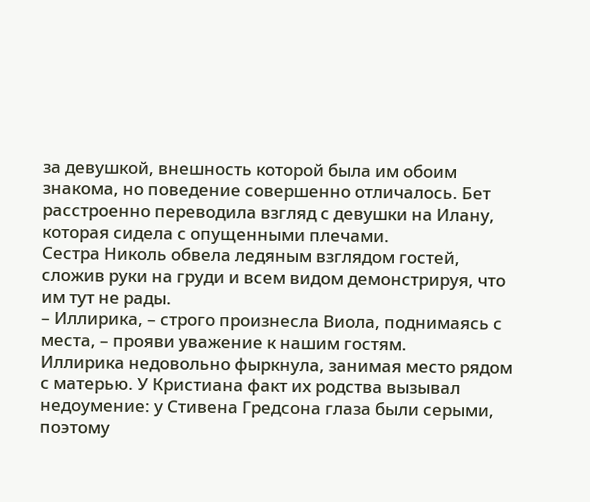за девушкой, внешность которой была им обоим знакома, но поведение совершенно отличалось. Бет расстроенно переводила взгляд с девушки на Илану, которая сидела с опущенными плечами.
Сестра Николь обвела ледяным взглядом гостей, сложив руки на груди и всем видом демонстрируя, что им тут не рады.
– Иллирика, – строго произнесла Виола, поднимаясь с места, – прояви уважение к нашим гостям.
Иллирика недовольно фыркнула, занимая место рядом с матерью. У Кристиана факт их родства вызывал недоумение: у Стивена Гредсона глаза были серыми, поэтому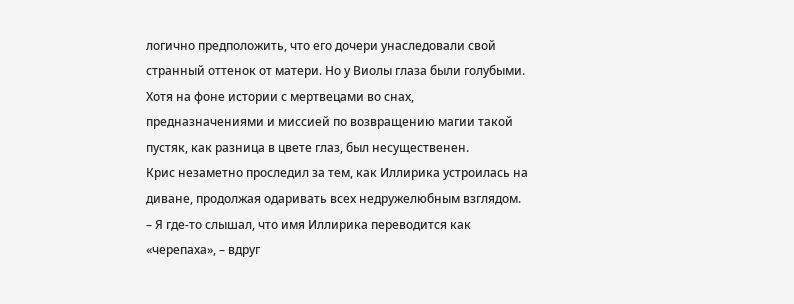логично предположить, что его дочери унаследовали свой странный оттенок от матери. Но у Виолы глаза были голубыми. Хотя на фоне истории с мертвецами во снах, предназначениями и миссией по возвращению магии такой пустяк, как разница в цвете глаз, был несущественен.
Крис незаметно проследил за тем, как Иллирика устроилась на диване, продолжая одаривать всех недружелюбным взглядом.
– Я где-то слышал, что имя Иллирика переводится как «черепаха», – вдруг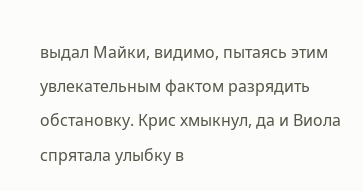выдал Майки, видимо, пытаясь этим увлекательным фактом разрядить обстановку. Крис хмыкнул, да и Виола спрятала улыбку в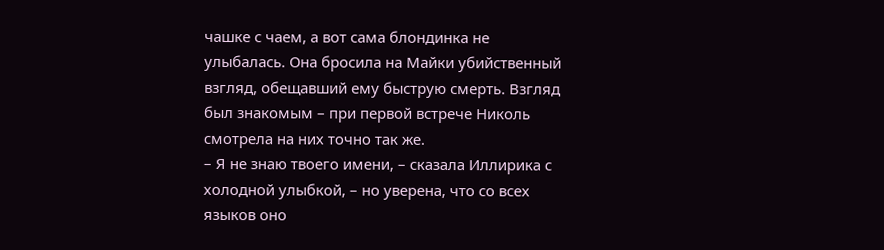чашке с чаем, а вот сама блондинка не улыбалась. Она бросила на Майки убийственный взгляд, обещавший ему быструю смерть. Взгляд был знакомым – при первой встрече Николь смотрела на них точно так же.
– Я не знаю твоего имени, – сказала Иллирика с холодной улыбкой, – но уверена, что со всех языков оно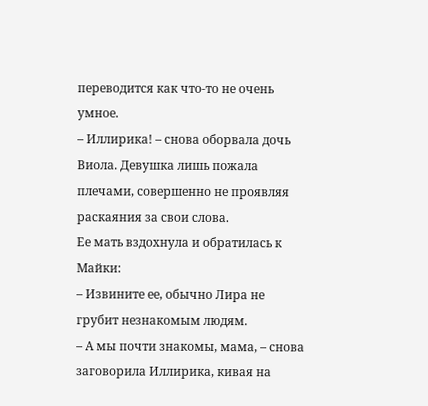переводится как что-то не очень умное.
– Иллирика! – снова оборвала дочь Виола. Девушка лишь пожала плечами, совершенно не проявляя раскаяния за свои слова.
Ее мать вздохнула и обратилась к Майки:
– Извините ее, обычно Лира не грубит незнакомым людям.
– А мы почти знакомы, мама, – снова заговорила Иллирика, кивая на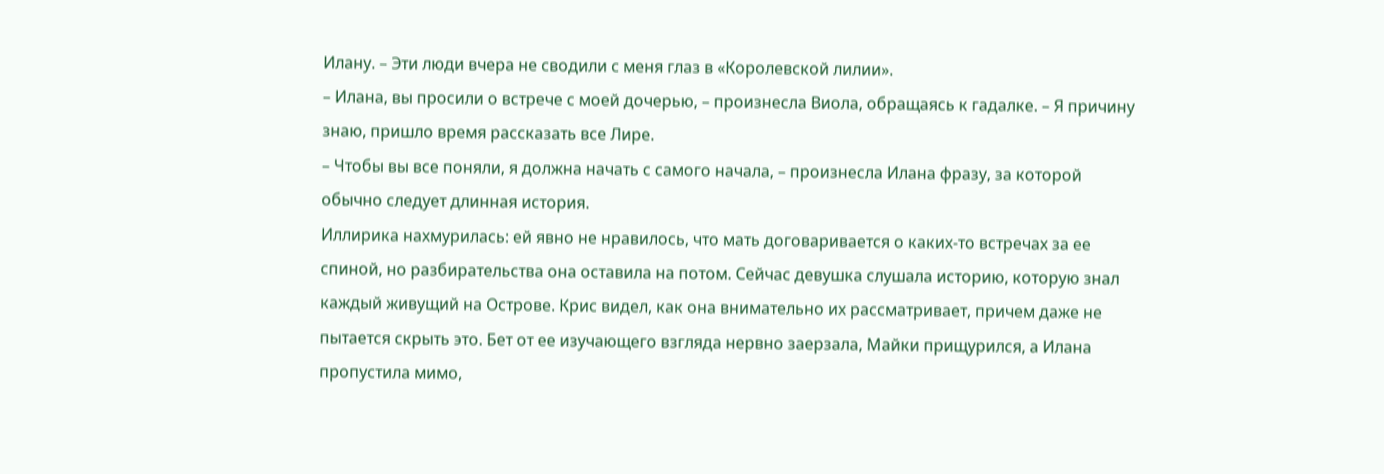Илану. – Эти люди вчера не сводили с меня глаз в «Королевской лилии».
– Илана, вы просили о встрече с моей дочерью, – произнесла Виола, обращаясь к гадалке. – Я причину знаю, пришло время рассказать все Лире.
– Чтобы вы все поняли, я должна начать с самого начала, – произнесла Илана фразу, за которой обычно следует длинная история.
Иллирика нахмурилась: ей явно не нравилось, что мать договаривается о каких-то встречах за ее спиной, но разбирательства она оставила на потом. Сейчас девушка слушала историю, которую знал каждый живущий на Острове. Крис видел, как она внимательно их рассматривает, причем даже не пытается скрыть это. Бет от ее изучающего взгляда нервно заерзала, Майки прищурился, а Илана пропустила мимо,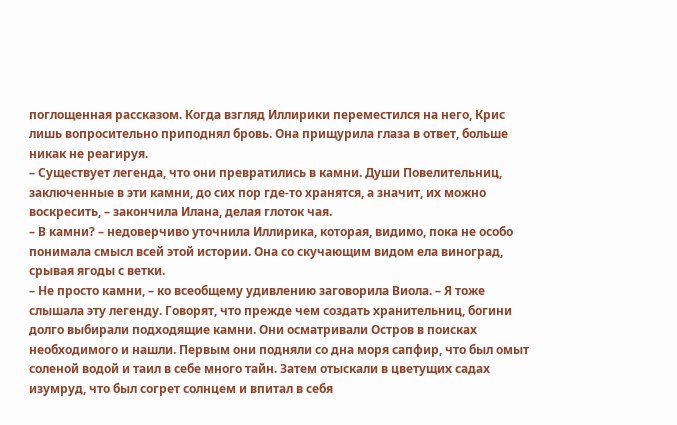поглощенная рассказом. Когда взгляд Иллирики переместился на него, Крис лишь вопросительно приподнял бровь. Она прищурила глаза в ответ, больше никак не реагируя.
– Существует легенда, что они превратились в камни. Души Повелительниц, заключенные в эти камни, до сих пор где-то хранятся, а значит, их можно воскресить, – закончила Илана, делая глоток чая.
– В камни? – недоверчиво уточнила Иллирика, которая, видимо, пока не особо понимала смысл всей этой истории. Она со скучающим видом ела виноград, срывая ягоды с ветки.
– Не просто камни, – ко всеобщему удивлению заговорила Виола. – Я тоже слышала эту легенду. Говорят, что прежде чем создать хранительниц, богини долго выбирали подходящие камни. Они осматривали Остров в поисках необходимого и нашли. Первым они подняли со дна моря сапфир, что был омыт соленой водой и таил в себе много тайн. Затем отыскали в цветущих садах изумруд, что был согрет солнцем и впитал в себя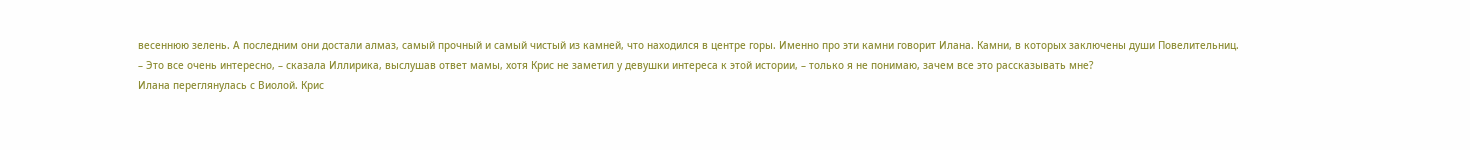весеннюю зелень. А последним они достали алмаз, самый прочный и самый чистый из камней, что находился в центре горы. Именно про эти камни говорит Илана. Камни, в которых заключены души Повелительниц.
– Это все очень интересно, – сказала Иллирика, выслушав ответ мамы, хотя Крис не заметил у девушки интереса к этой истории, – только я не понимаю, зачем все это рассказывать мне?
Илана переглянулась с Виолой. Крис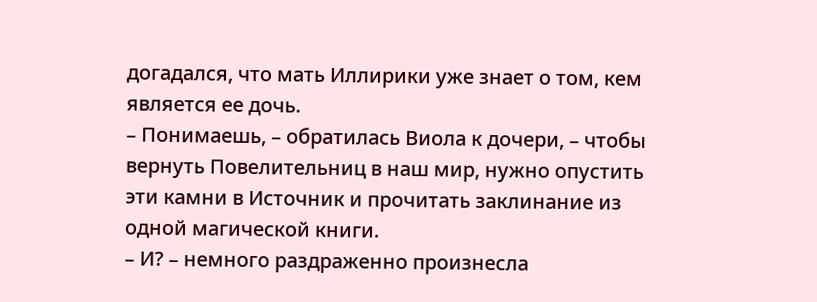догадался, что мать Иллирики уже знает о том, кем является ее дочь.
– Понимаешь, – обратилась Виола к дочери, – чтобы вернуть Повелительниц в наш мир, нужно опустить эти камни в Источник и прочитать заклинание из одной магической книги.
– И? – немного раздраженно произнесла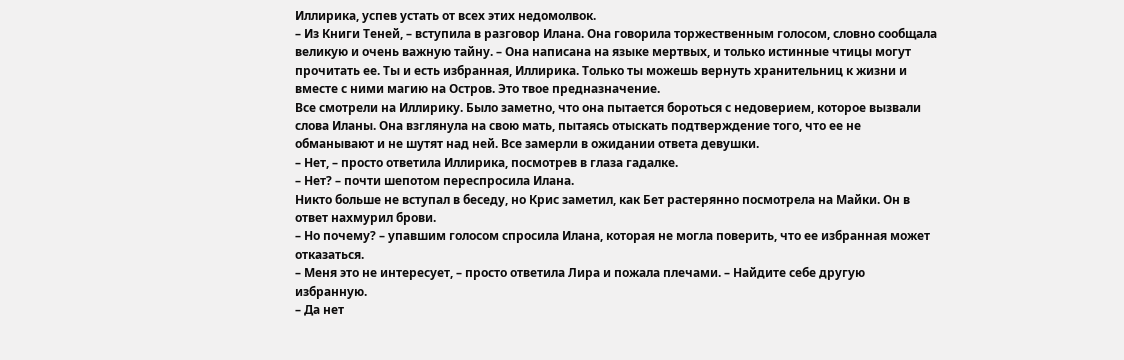Иллирика, успев устать от всех этих недомолвок.
– Из Книги Теней, – вступила в разговор Илана. Она говорила торжественным голосом, словно сообщала великую и очень важную тайну. – Она написана на языке мертвых, и только истинные чтицы могут прочитать ее. Ты и есть избранная, Иллирика. Только ты можешь вернуть хранительниц к жизни и вместе с ними магию на Остров. Это твое предназначение.
Все смотрели на Иллирику. Было заметно, что она пытается бороться с недоверием, которое вызвали слова Иланы. Она взглянула на свою мать, пытаясь отыскать подтверждение того, что ее не обманывают и не шутят над ней. Все замерли в ожидании ответа девушки.
– Нет, – просто ответила Иллирика, посмотрев в глаза гадалке.
– Нет? – почти шепотом переспросила Илана.
Никто больше не вступал в беседу, но Крис заметил, как Бет растерянно посмотрела на Майки. Он в ответ нахмурил брови.
– Но почему? – упавшим голосом спросила Илана, которая не могла поверить, что ее избранная может отказаться.
– Меня это не интересует, – просто ответила Лира и пожала плечами. – Найдите себе другую избранную.
– Да нет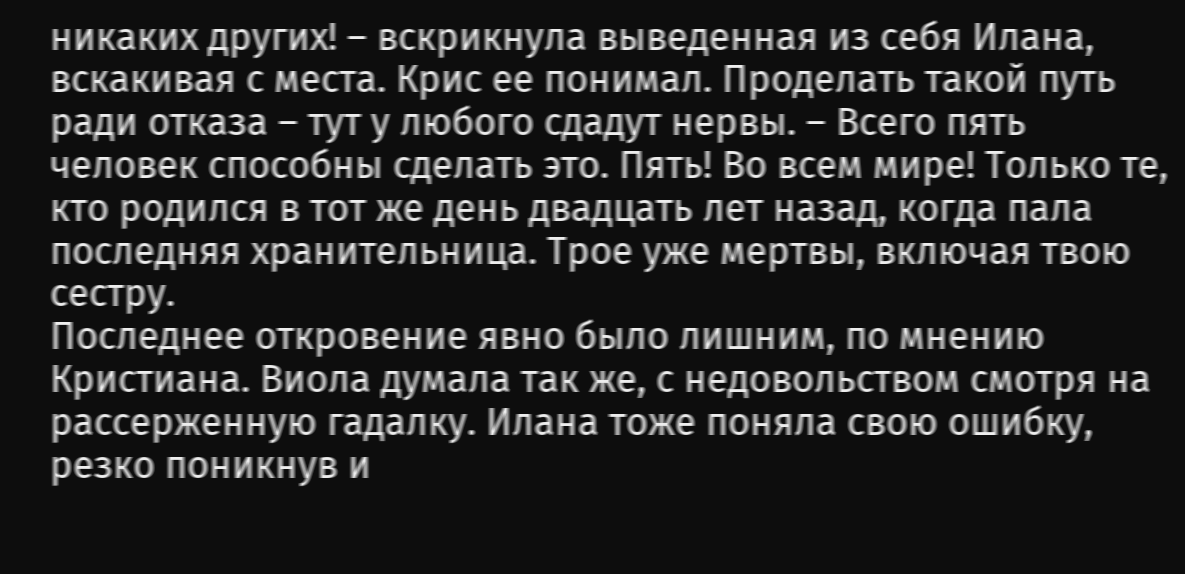никаких других! – вскрикнула выведенная из себя Илана, вскакивая с места. Крис ее понимал. Проделать такой путь ради отказа – тут у любого сдадут нервы. – Всего пять человек способны сделать это. Пять! Во всем мире! Только те, кто родился в тот же день двадцать лет назад, когда пала последняя хранительница. Трое уже мертвы, включая твою сестру.
Последнее откровение явно было лишним, по мнению Кристиана. Виола думала так же, с недовольством смотря на рассерженную гадалку. Илана тоже поняла свою ошибку, резко поникнув и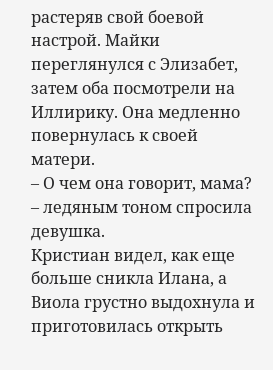растеряв свой боевой настрой. Майки переглянулся с Элизабет, затем оба посмотрели на Иллирику. Она медленно повернулась к своей матери.
– О чем она говорит, мама? – ледяным тоном спросила девушка.
Кристиан видел, как еще больше сникла Илана, а Виола грустно выдохнула и приготовилась открыть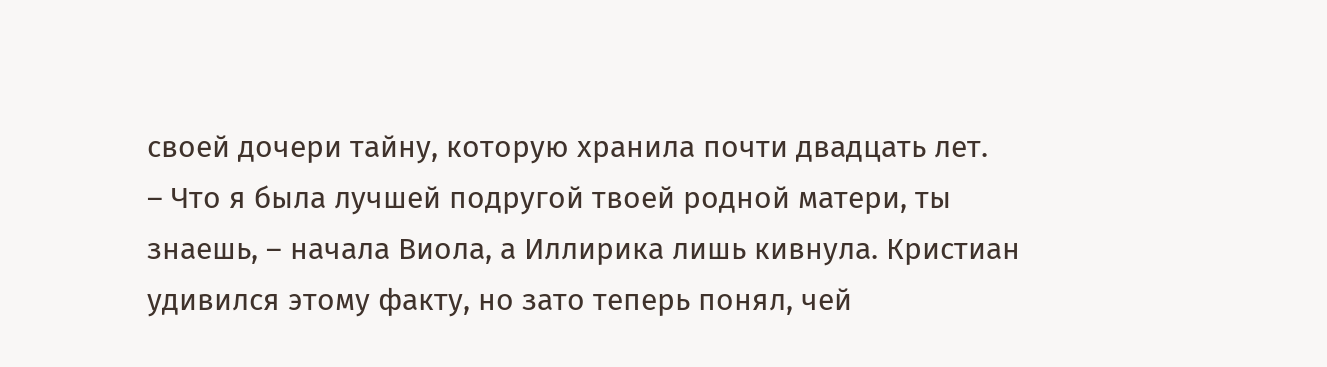своей дочери тайну, которую хранила почти двадцать лет.
– Что я была лучшей подругой твоей родной матери, ты знаешь, – начала Виола, а Иллирика лишь кивнула. Кристиан удивился этому факту, но зато теперь понял, чей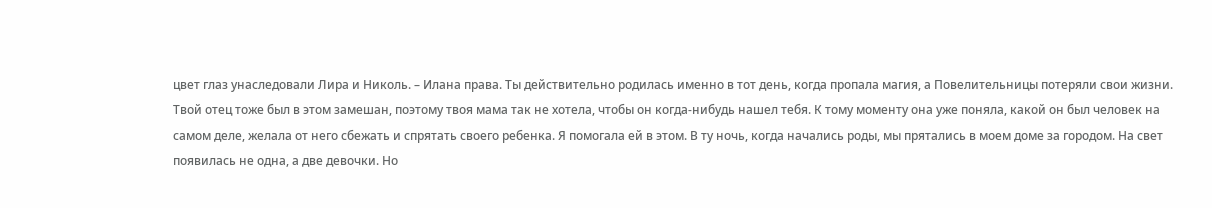цвет глаз унаследовали Лира и Николь. – Илана права. Ты действительно родилась именно в тот день, когда пропала магия, а Повелительницы потеряли свои жизни. Твой отец тоже был в этом замешан, поэтому твоя мама так не хотела, чтобы он когда-нибудь нашел тебя. К тому моменту она уже поняла, какой он был человек на самом деле, желала от него сбежать и спрятать своего ребенка. Я помогала ей в этом. В ту ночь, когда начались роды, мы прятались в моем доме за городом. На свет появилась не одна, а две девочки. Но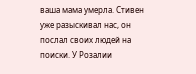ваша мама умерла. Стивен уже разыскивал нас, он послал своих людей на поиски. У Розалии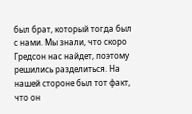был брат, который тогда был с нами. Мы знали, что скоро Гредсон нас найдет, поэтому решились разделиться. На нашей стороне был тот факт, что он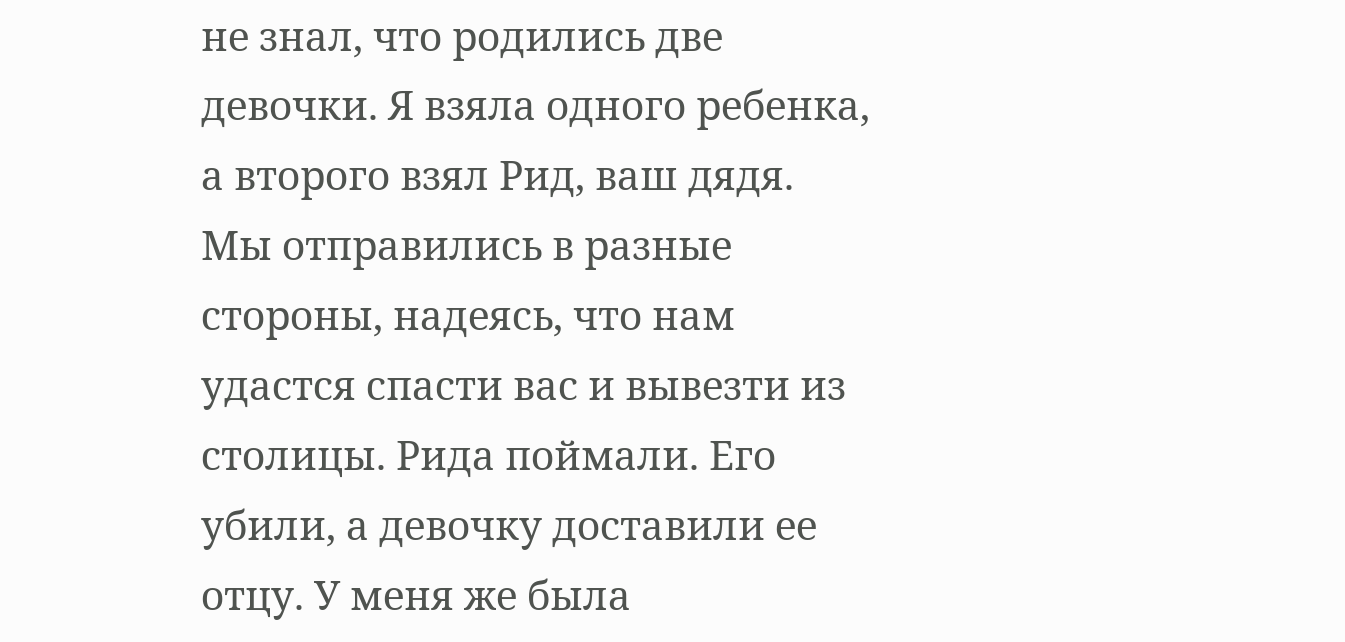не знал, что родились две девочки. Я взяла одного ребенка, а второго взял Рид, ваш дядя. Мы отправились в разные стороны, надеясь, что нам удастся спасти вас и вывезти из столицы. Рида поймали. Его убили, а девочку доставили ее отцу. У меня же была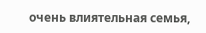очень влиятельная семья,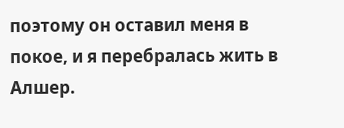поэтому он оставил меня в покое, и я перебралась жить в Алшер.